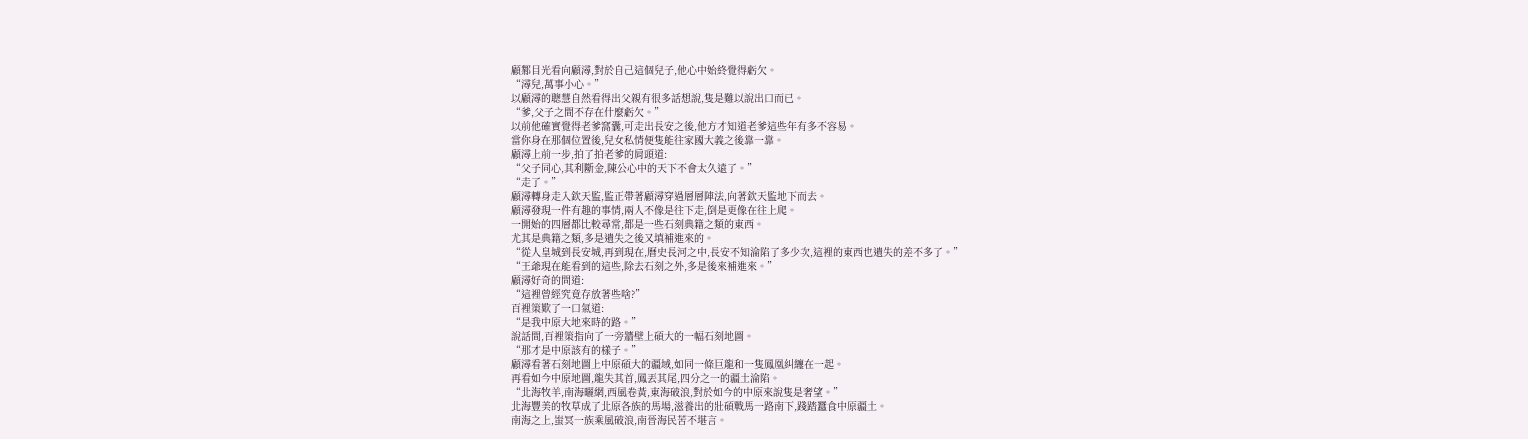顧鄴目光看向顧潯,對於自己這個兒子,他心中始終覺得虧欠。
“潯兒,萬事小心。”
以顧潯的聰慧自然看得出父親有很多話想說,隻是難以說出口而已。
“爹,父子之間不存在什麼虧欠。”
以前他確實覺得老爹窩囊,可走出長安之後,他方才知道老爹這些年有多不容易。
當你身在那個位置後,兒女私情便隻能往家國大義之後靠一靠。
顧潯上前一步,拍了拍老爹的肩頭道:
“父子同心,其利斷金,陳公心中的天下不會太久遠了。”
“走了。”
顧潯轉身走入欽天監,監正帶著顧潯穿過層層陣法,向著欽天監地下而去。
顧潯發現一件有趣的事情,兩人不像是往下走,倒是更像在往上爬。
一開始的四層都比較尋常,都是一些石刻典籍之類的東西。
尤其是典籍之類,多是遺失之後又填補進來的。
“從人皇城到長安城,再到現在,曆史長河之中,長安不知淪陷了多少次,這裡的東西也遺失的差不多了。”
“王爺現在能看到的這些,除去石刻之外,多是後來補進來。”
顧潯好奇的問道:
“這裡曾經究竟存放著些啥?”
百裡策歎了一口氣道:
“是我中原大地來時的路。”
說話間,百裡策指向了一旁牆壁上碩大的一幅石刻地圖。
“那才是中原該有的樣子。”
顧潯看著石刻地圖上中原碩大的疆域,如同一條巨龍和一隻鳳凰糾纏在一起。
再看如今中原地圖,龍失其首,鳳丟其尾,四分之一的疆土淪陷。
“北海牧羊,南海曬網,西風卷黃,東海破浪,對於如今的中原來說隻是奢望。”
北海豐美的牧草成了北原各族的馬場,滋養出的壯碩戰馬一路南下,踐踏蠶食中原疆土。
南海之上,蚩冥一族乘風破浪,南晉海民苦不堪言。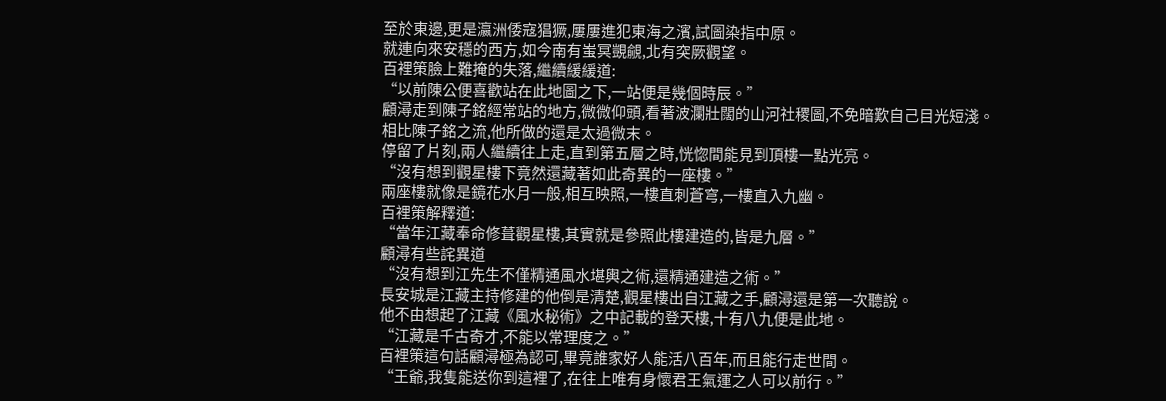至於東邊,更是瀛洲倭寇猖獗,屢屢進犯東海之濱,試圖染指中原。
就連向來安穩的西方,如今南有蚩冥覬覦,北有突厥觀望。
百裡策臉上難掩的失落,繼續緩緩道:
“以前陳公便喜歡站在此地圖之下,一站便是幾個時辰。”
顧潯走到陳子銘經常站的地方,微微仰頭,看著波瀾壯闊的山河社稷圖,不免暗歎自己目光短淺。
相比陳子銘之流,他所做的還是太過微末。
停留了片刻,兩人繼續往上走,直到第五層之時,恍惚間能見到頂樓一點光亮。
“沒有想到觀星樓下竟然還藏著如此奇異的一座樓。”
兩座樓就像是鏡花水月一般,相互映照,一樓直刺蒼穹,一樓直入九幽。
百裡策解釋道:
“當年江藏奉命修葺觀星樓,其實就是參照此樓建造的,皆是九層。”
顧潯有些詫異道
“沒有想到江先生不僅精通風水堪輿之術,還精通建造之術。”
長安城是江藏主持修建的他倒是清楚,觀星樓出自江藏之手,顧潯還是第一次聽說。
他不由想起了江藏《風水秘術》之中記載的登天樓,十有八九便是此地。
“江藏是千古奇才,不能以常理度之。”
百裡策這句話顧潯極為認可,畢竟誰家好人能活八百年,而且能行走世間。
“王爺,我隻能送你到這裡了,在往上唯有身懷君王氣運之人可以前行。”